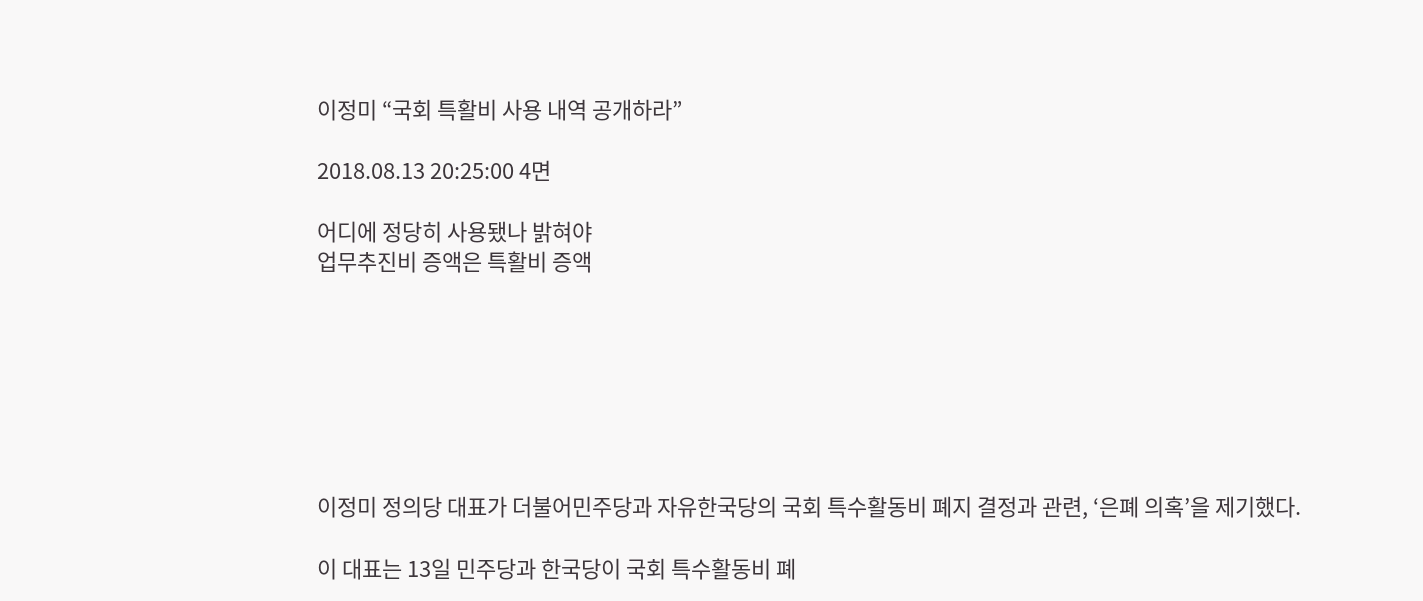이정미 “국회 특활비 사용 내역 공개하라”

2018.08.13 20:25:00 4면

어디에 정당히 사용됐나 밝혀야
업무추진비 증액은 특활비 증액







이정미 정의당 대표가 더불어민주당과 자유한국당의 국회 특수활동비 폐지 결정과 관련, ‘은폐 의혹’을 제기했다.

이 대표는 13일 민주당과 한국당이 국회 특수활동비 폐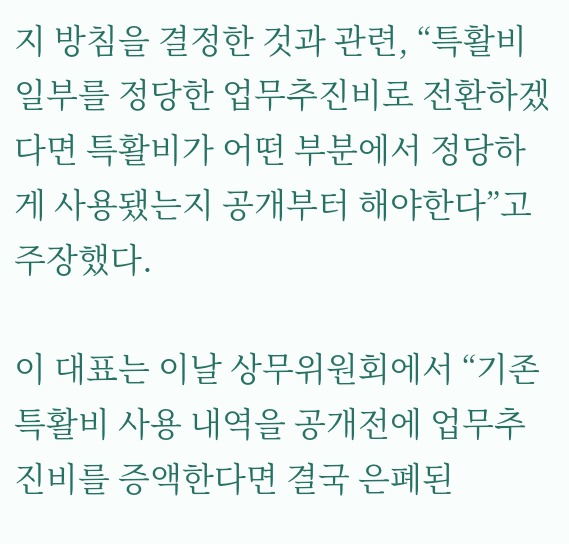지 방침을 결정한 것과 관련, “특활비 일부를 정당한 업무추진비로 전환하겠다면 특활비가 어떤 부분에서 정당하게 사용됐는지 공개부터 해야한다”고 주장했다.

이 대표는 이날 상무위원회에서 “기존 특활비 사용 내역을 공개전에 업무추진비를 증액한다면 결국 은폐된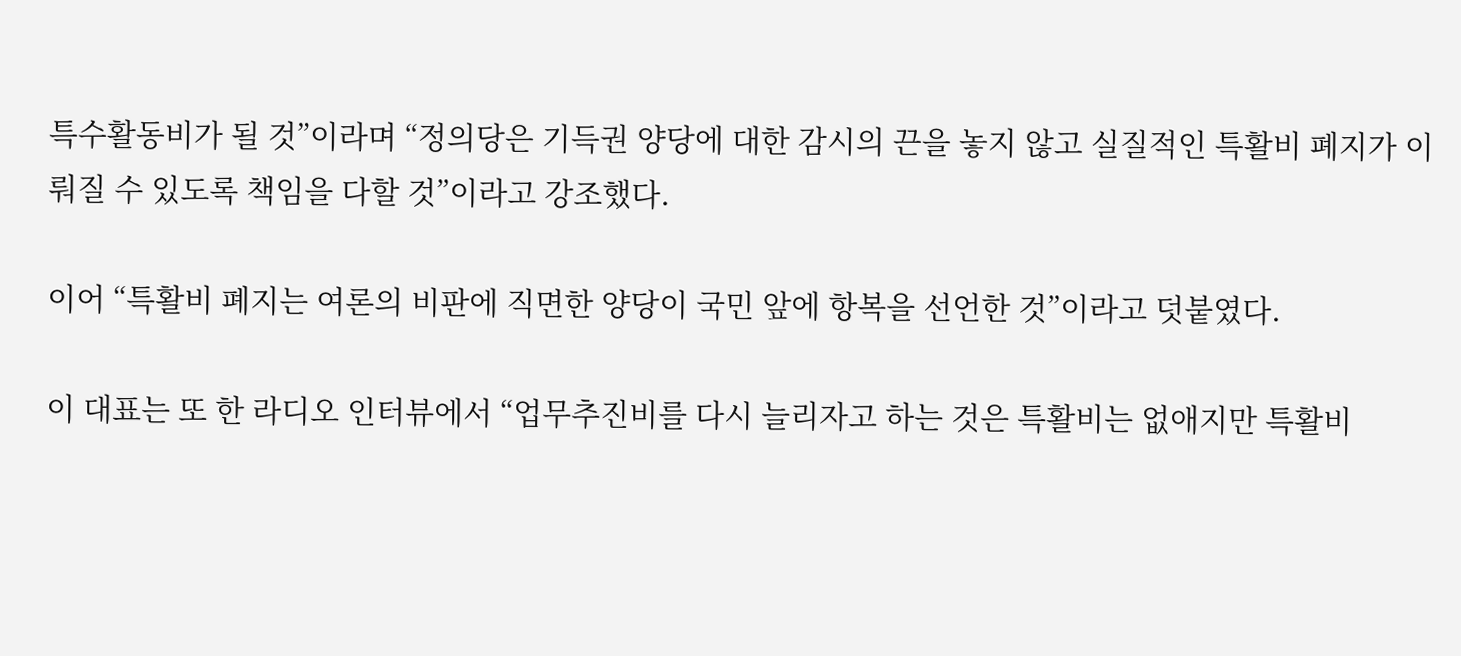특수활동비가 될 것”이라며 “정의당은 기득권 양당에 대한 감시의 끈을 놓지 않고 실질적인 특활비 폐지가 이뤄질 수 있도록 책임을 다할 것”이라고 강조했다.

이어 “특활비 폐지는 여론의 비판에 직면한 양당이 국민 앞에 항복을 선언한 것”이라고 덧붙였다.

이 대표는 또 한 라디오 인터뷰에서 “업무추진비를 다시 늘리자고 하는 것은 특활비는 없애지만 특활비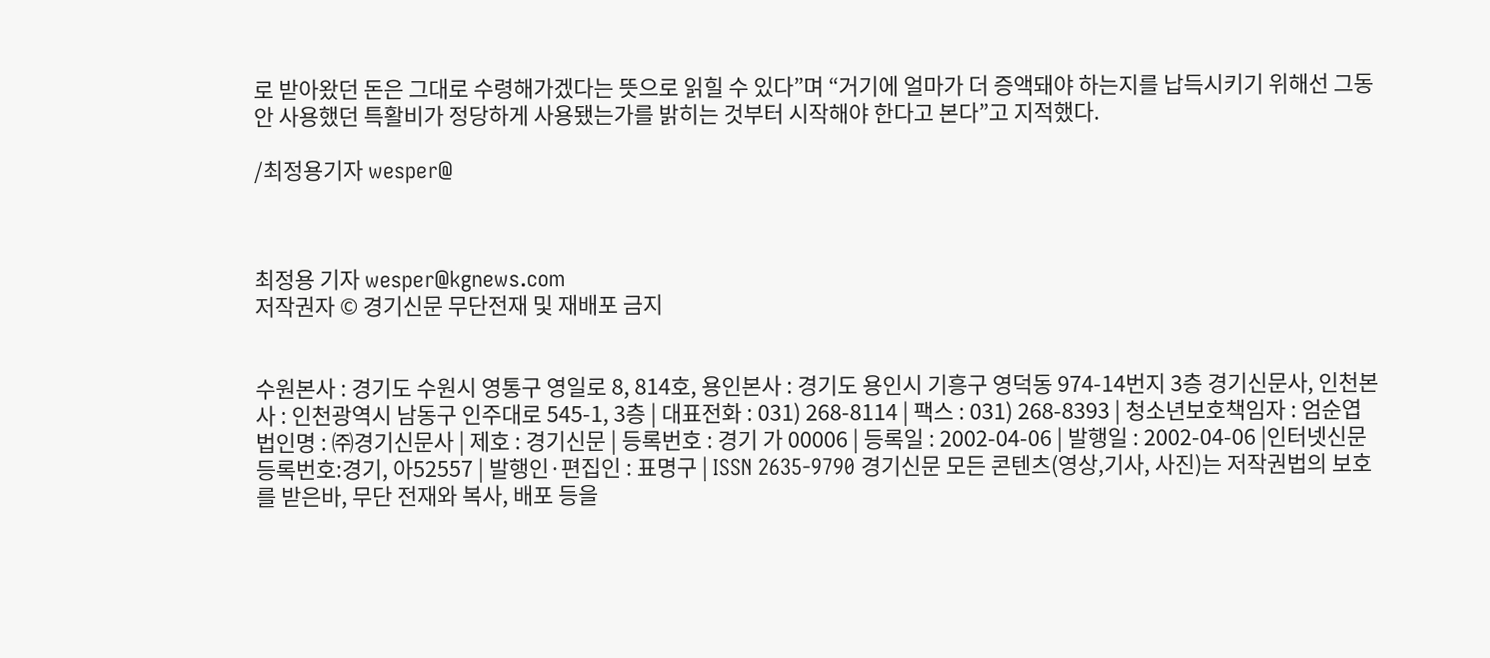로 받아왔던 돈은 그대로 수령해가겠다는 뜻으로 읽힐 수 있다”며 “거기에 얼마가 더 증액돼야 하는지를 납득시키기 위해선 그동안 사용했던 특활비가 정당하게 사용됐는가를 밝히는 것부터 시작해야 한다고 본다”고 지적했다.

/최정용기자 wesper@



최정용 기자 wesper@kgnews.com
저작권자 © 경기신문 무단전재 및 재배포 금지


수원본사 : 경기도 수원시 영통구 영일로 8, 814호, 용인본사 : 경기도 용인시 기흥구 영덕동 974-14번지 3층 경기신문사, 인천본사 : 인천광역시 남동구 인주대로 545-1, 3층 | 대표전화 : 031) 268-8114 | 팩스 : 031) 268-8393 | 청소년보호책임자 : 엄순엽 법인명 : ㈜경기신문사 | 제호 : 경기신문 | 등록번호 : 경기 가 00006 | 등록일 : 2002-04-06 | 발행일 : 2002-04-06 |인터넷신문 등록번호:경기, 아52557 | 발행인·편집인 : 표명구 | ISSN 2635-9790 경기신문 모든 콘텐츠(영상,기사, 사진)는 저작권법의 보호를 받은바, 무단 전재와 복사, 배포 등을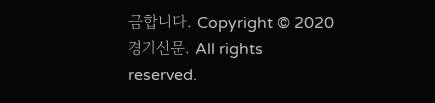금합니다. Copyright © 2020 경기신문. All rights reserved.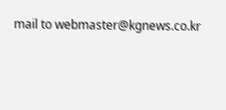mail to webmaster@kgnews.co.kr